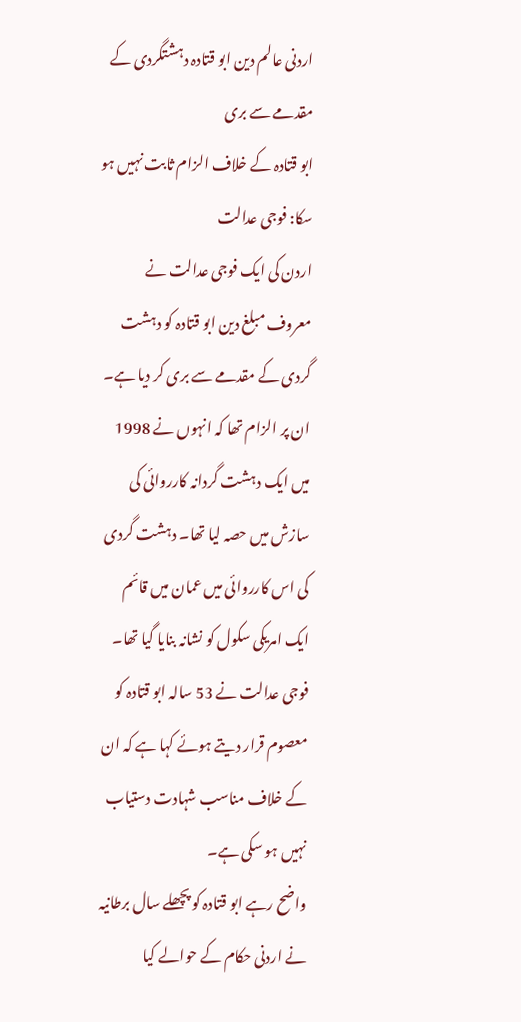اردنی عالم دین ابو قتادہ دہشتگردی کے مقدمے سے بری
ابو قتادہ کے خلاف الزام ثابت نہیں ہو سکا: فوجی عدالت
اردن کی ایک فوجی عدالت نے معروف مبلغ دین ابو قتادہ کو دہشت گردی کے مقدمے سے بری کر دیا ہے۔ ان پر الزام تھا کہ انہوں نے 1998 میں ایک دہشت گردانہ کارروائی کی سازش میں حصہ لیا تھا۔ دہشت گردی کی اس کارروائی میں عمان میں قائم ایک امریکی سکول کو نشانہ بنایا گیا تھا۔
فوجی عدالت نے 53 سالہ ابو قتادہ کو معصوم قرار دیتے ہوئے کہا ہے کہ ان کے خلاف مناسب شہادت دستیاب نہیں ہو سکی ہے۔
واضح رہے ابو قتادہ کو پچھلے سال برطانیہ نے اردنی حکام کے حوالے کیا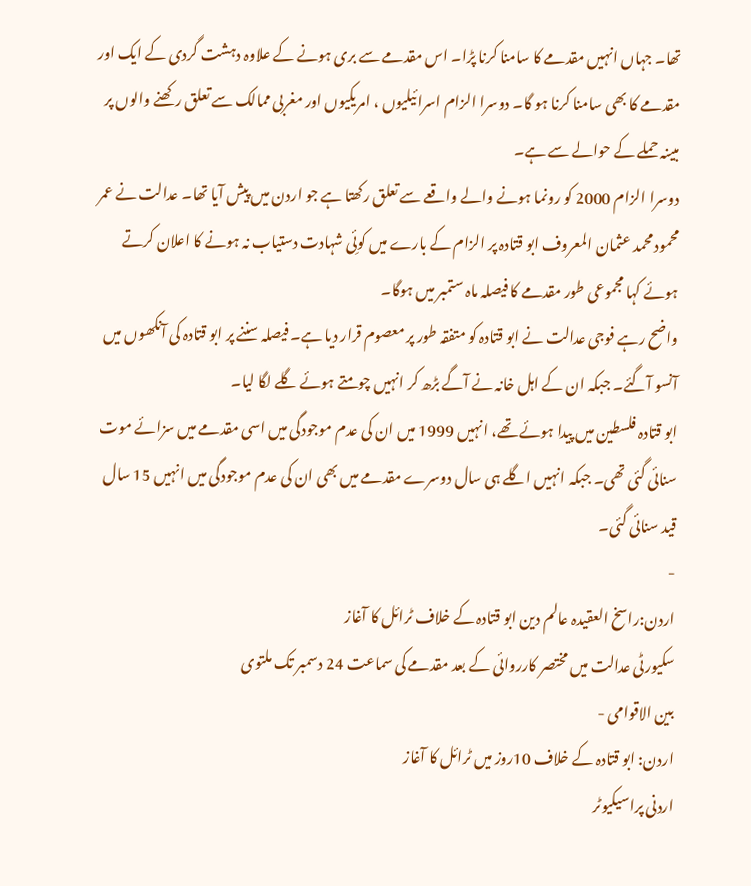تھا۔ جہاں انہیں مقدمے کا سامنا کرنا پڑا۔ اس مقدمے سے بری ہونے کے علاوہ دہشت گردی کے ایک اور مقدمے کا بھی سامنا کرنا ہو گا۔ دوسرا الزام اسرائیلیوں ، امریکیوں اور مغربی ممالک سے تعلق رکھنے والوں پر مبینہ حملے کے حوالے سے ہے۔
دوسرا الزام 2000 کو رونما ہونے والے واقعے سے تعلق رکھتا ہے جو اردن میں پیش آیا تھا۔ عدالت نے عمر محمود محمد عثمان المعروف ابو قتادہ پر الزام کے بارے میں کوئِی شہادت دستیاب نہ ہونے کا اعلان کرتے ہوئے کہا مجموعی طور مقدمے کا فیصلہ ماہ ستمبر میں ہوگا۔
واضح رہے فوجی عدالت نے ابو قتادہ کو متفقہ طور پر معصوم قرار دیا ہے۔ فیصلہ سننے پر ابو قتادہ کی آنکھوں میں آنسو آگئے۔ جبکہ ان کے اہل خانہ نے آگے بڑھ کر انہیں چومتے ہوئے گلے لگا لیا۔
ابو قتادہ فلسطین میں پیدا ہوئے تھے، انہیں 1999 میں ان کی عدم موجودگی میں اسی مقدمے میں سزائے موت سنائی گئی تھی۔ جبکہ انہیں اگلے ہی سال دوسرے مقدمے میں بھی ان کی عدم موجودگی میں انہیں 15 سال قید سنائی گئی۔
-
اردن:راسخ العقیدہ عالم دین ابو قتادہ کے خلاف ٹرائل کا آغاز
سکیورٹی عدالت میں مختصر کارروائی کے بعد مقدمے کی سماعت 24 دسمبر تک ملتوی
بين الاقوامى -
اردن: ابو قتادہ کے خلاف 10روز میں ٹرائل کا آغاز
اردنی پراسیکیوٹر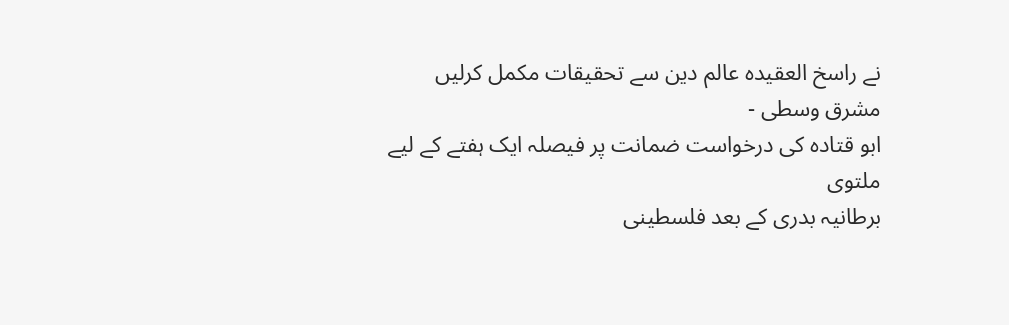نے راسخ العقیدہ عالم دین سے تحقیقات مکمل کرلیں
مشرق وسطی -
ابو قتادہ کی درخواست ضمانت پر فیصلہ ایک ہفتے کے لیے ملتوی
برطانیہ بدری کے بعد فلسطینی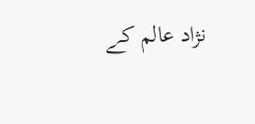نژاد عالم کے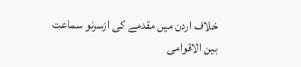خلاف اردن میں مقدمے کی ازسرنو سماعت
بين الاقوامى